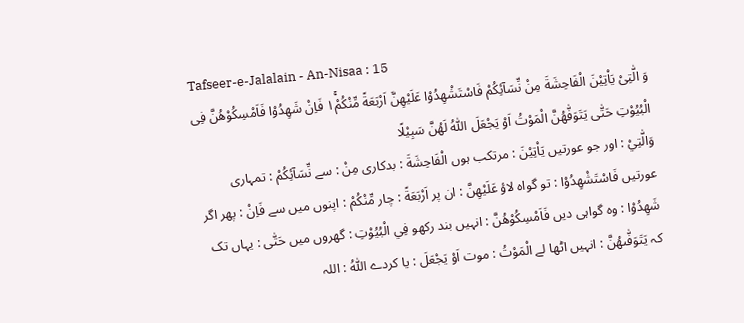Tafseer-e-Jalalain - An-Nisaa : 15
وَ الّٰتِیْ یَاْتِیْنَ الْفَاحِشَةَ مِنْ نِّسَآئِكُمْ فَاسْتَشْهِدُوْا عَلَیْهِنَّ اَرْبَعَةً مِّنْكُمْ١ۚ فَاِنْ شَهِدُوْا فَاَمْسِكُوْهُنَّ فِی الْبُیُوْتِ حَتّٰى یَتَوَفّٰهُنَّ الْمَوْتُ اَوْ یَجْعَلَ اللّٰهُ لَهُنَّ سَبِیْلًا
وَالّٰتِيْ : اور جو عورتیں يَاْتِيْنَ : مرتکب ہوں الْفَاحِشَةَ : بدکاری مِنْ : سے نِّسَآئِكُمْ : تمہاری عورتیں فَاسْتَشْهِدُوْا : تو گواہ لاؤ عَلَيْهِنَّ : ان پر اَرْبَعَةً : چار مِّنْكُمْ : اپنوں میں سے فَاِنْ : پھر اگر شَهِدُوْا : وہ گواہی دیں فَاَمْسِكُوْھُنَّ : انہیں بند رکھو فِي الْبُيُوْتِ : گھروں میں حَتّٰى : یہاں تک کہ يَتَوَفّٰىھُنَّ : انہیں اٹھا لے الْمَوْتُ : موت اَوْ يَجْعَلَ : یا کردے اللّٰهُ : اللہ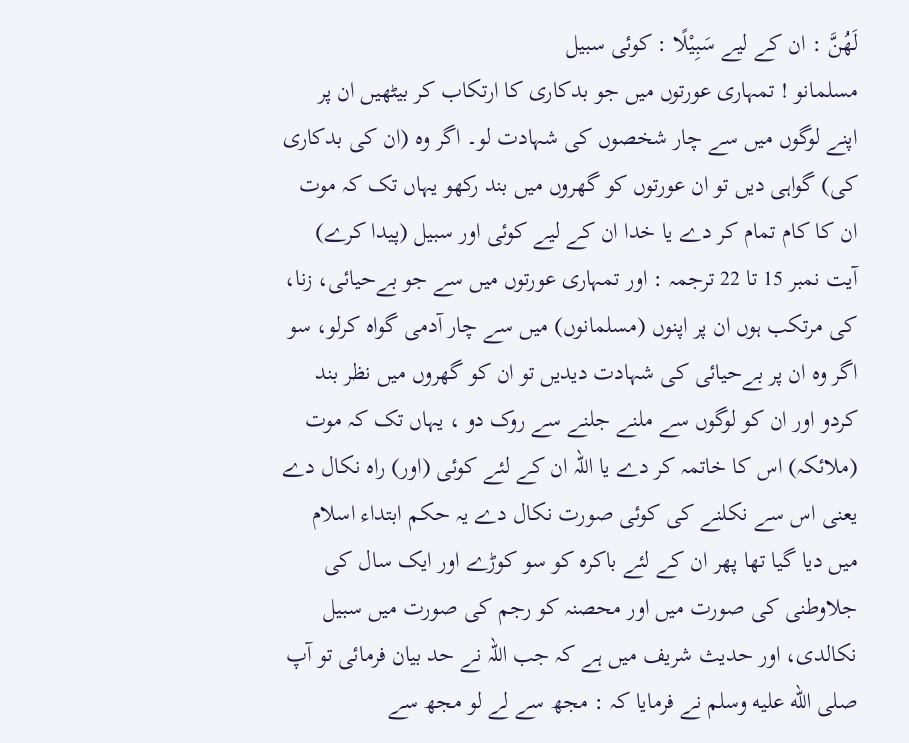لَھُنَّ : ان کے لیے سَبِيْلًا : کوئی سبیل
مسلمانو ! تمہاری عورتوں میں جو بدکاری کا ارتکاب کر بیٹھیں ان پر اپنے لوگوں میں سے چار شخصوں کی شہادت لو۔ اگر وہ (ان کی بدکاری کی) گواہی دیں تو ان عورتوں کو گھروں میں بند رکھو یہاں تک کہ موت ان کا کام تمام کر دے یا خدا ان کے لیے کوئی اور سبیل (پیدا کرے)
آیت نمبر 15 تا 22 ترجمہ : اور تمہاری عورتوں میں سے جو بےحیائی، زنا، کی مرتکب ہوں ان پر اپنوں (مسلمانوں) میں سے چار آدمی گواہ کرلو، سو اگر وہ ان پر بےحیائی کی شہادت دیدیں تو ان کو گھروں میں نظر بند کردو اور ان کو لوگوں سے ملنے جلنے سے روک دو ، یہاں تک کہ موت (ملائکہ) اس کا خاتمہ کر دے یا اللہ ان کے لئے کوئی (اور) راہ نکال دے یعنی اس سے نکلنے کی کوئی صورت نکال دے یہ حکم ابتداء اسلام میں دیا گیا تھا پھر ان کے لئے باکرہ کو سو کوڑے اور ایک سال کی جلاوطنی کی صورت میں اور محصنہ کو رجم کی صورت میں سبیل نکالدی، اور حدیث شریف میں ہے کہ جب اللہ نے حد بیان فرمائی تو آپ صلى الله عليه وسلم نے فرمایا کہ : مجھ سے لے لو مجھ سے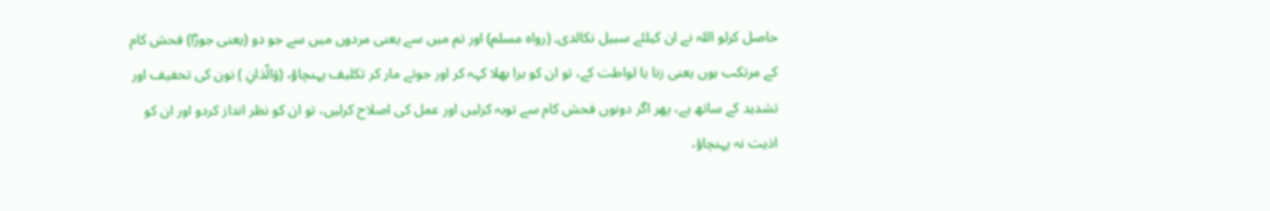حاصل کرلو اللہ نے ان کیلئے سبیل نکالدی۔ (رواہ مسلم) اور تم میں سے یعنی مردوں میں سے جو دو (یعنی جوڑا) فحش کام کے مرتکب ہوں یعنی زنا یا لواطت کے، تو ان کو برا بھلا کہہ کر اور جوتے مار کر تکلیف پہنچاؤ، (وَالّذانِ ) نون کی تخفیف اور تشدید کے ساتھ ہے، پھر اگر دونوں فحش کام سے توبہ کرلیں اور عمل کی اصلاح کرلیں، تو ان کو نظر انداز کردو اور ان کو اذیت نہ پہنچاؤ،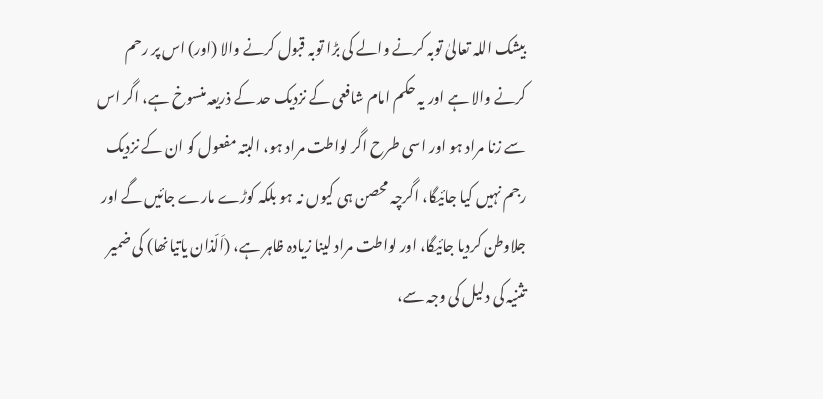بیشک اللہ تعالیٰ توبہ کرنے والے کی بڑا توبہ قبول کرنے والا (اور) اس پر رحم کرنے والا ہے اور یہ حکم امام شافعی کے نزدیک حد کے ذریعہ منسوخ ہے، اگر اس سے زنا مراد ہو اور اسی طرح اگر لواطت مراد ہو، البتہ مفعول کو ان کے نزدیک رجم نہیں کیا جائیگا، اگرچہ محصن ہی کیوں نہ ہو بلکہ کوڑے مارے جائیں گے اور جلاوطن کردیا جائیگا، اور لواطت مراد لینا زیادہ ظاہر ہے، (اَلّذان یاتیانھا) کی ضمیر تثنیہ کی دلیل کی وجہ سے،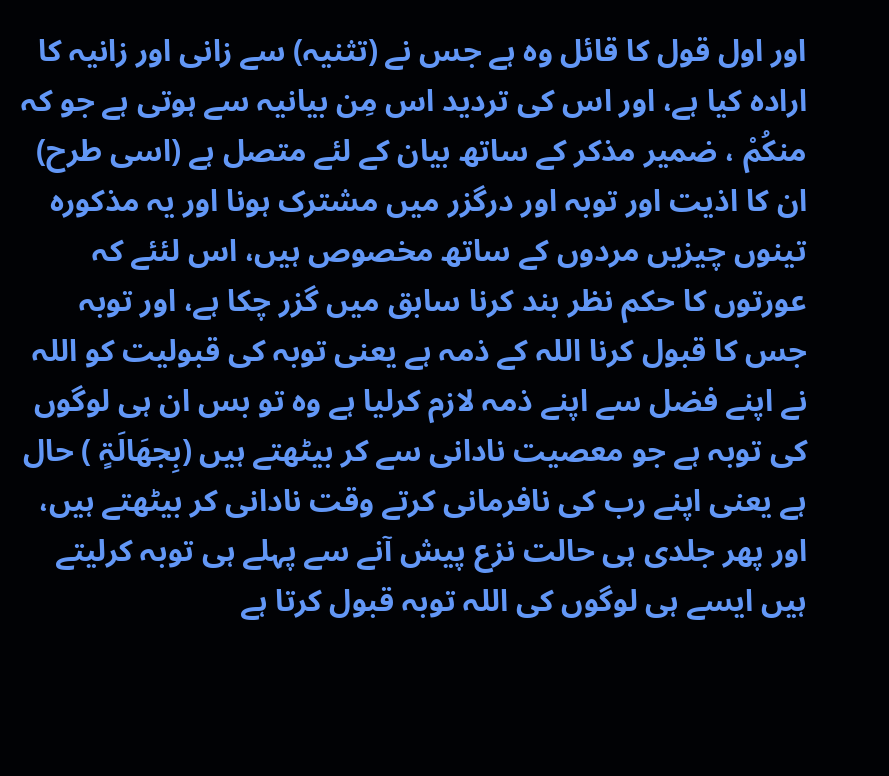اور اول قول کا قائل وہ ہے جس نے (تثنیہ) سے زانی اور زانیہ کا ارادہ کیا ہے، اور اس کی تردید اس مِن بیانیہ سے ہوتی ہے جو کہ منکُمْ ، ضمیر مذکر کے ساتھ بیان کے لئے متصل ہے (اسی طرح) ان کا اذیت اور توبہ اور درگزر میں مشترک ہونا اور یہ مذکورہ تینوں چیزیں مردوں کے ساتھ مخصوص ہیں، اس لئئے کہ عورتوں کا حکم نظر بند کرنا سابق میں گزر چکا ہے، اور توبہ جس کا قبول کرنا اللہ کے ذمہ ہے یعنی توبہ کی قبولیت کو اللہ نے اپنے فضل سے اپنے ذمہ لازم کرلیا ہے وہ تو بس ان ہی لوگوں کی توبہ ہے جو معصیت نادانی سے کر بیٹھتے ہیں (بِجھَالَۃٍ ) حال ہے یعنی اپنے رب کی نافرمانی کرتے وقت نادانی کر بیٹھتے ہیں، اور پھر جلدی ہی حالت نزع پیش آنے سے پہلے ہی توبہ کرلیتے ہیں ایسے ہی لوگوں کی اللہ توبہ قبول کرتا ہے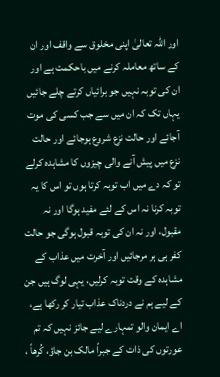اور اللہ تعالیٰ اپنی مخلوق سے واقف اور ان کے ساتھ معاملہ کرنے میں باحکمت ہے اور ان کی توبہ نہیں جو برائیاں کرتے چلے جائیں یہاں تک کہ ان میں سے جب کسی کی موت آجائے اور حالت نزع شروع ہوجائے اور حالت نزع میں پیش آنے والی چیزوں کا مشاہدہ کرلے تو کہ دے میں اب توبہ کرتا ہوں تو اس کا یہ توبہ کرنا نہ اس کے لئے مفید ہوگا اور نہ مقبول، اور نہ ان کی توبہ قبول ہوگی جو حالت کفر ہی ہر مرجائیں اور آخرت میں عذاب کے مشاہدہ کے وقت توبہ کرلیں، یہی لوگ ہیں جن کے لیے ہم نے دردناک عذاب تیار کر رکھا ہے، اے ایمان والو تمہارے لیے جائز نہیں کہ تم عورتوں کی ذات کے جبراً مالک بن جاؤ، کُرھاً ،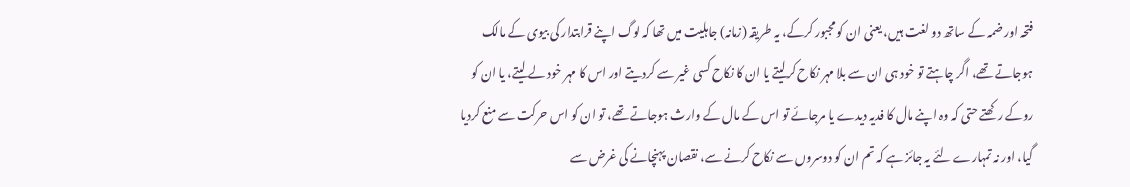فتحہ اور ضمہ کے ساتھ دو لغت ہیں، یعنی ان کو مجبور کرکے، یہ طریقہ (زمانہ) جاہلیت میں تھا کہ لوگ اپنے قرابتدار کی بیوی کے مالک ہوجاتے تھے، اگر چاہتے تو خود ہی ان سے بلا مہر نکاح کرلیتے یا ان کا نکاح کسی غیر سے کردیتے اور اس کا مہر خود لے لیتے، یا ان کو روکے رکھتے حتی کہ وہ اپنے مال کا فدیہ دیدے یا مرجائے تو اس کے مال کے وارث ہوجاتے تھے، تو ان کو اس حرکت سے منع کردیا گیا، اور نہ تمہارے لئے یہ جائز ہے کہ تم ان کو دوسروں سے نکاح کرنے سے، نقصان پہنچانے کی غرض سے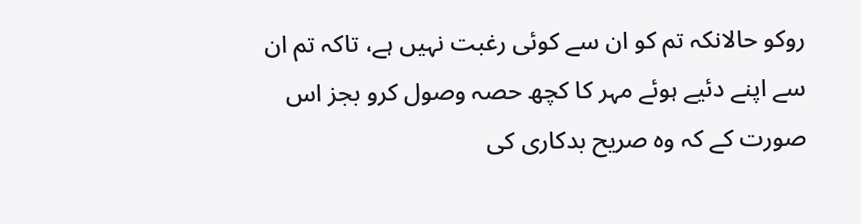روکو حالانکہ تم کو ان سے کوئی رغبت نہیں ہے، تاکہ تم ان سے اپنے دئیے ہوئے مہر کا کچھ حصہ وصول کرو بجز اس صورت کے کہ وہ صریح بدکاری کی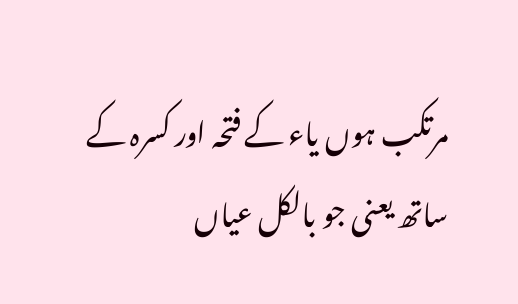مرتکب ہوں یاء کے فتحہ اور کسرہ کے ساتھ یعنی جو بالکل عیاں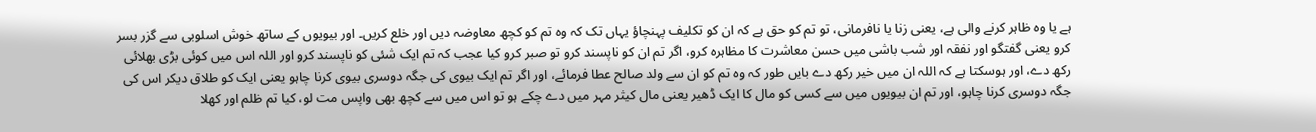ہے یا وہ ظاہر کرنے والی ہے، یعنی زنا یا نافرمانی، تو تم کو حق ہے کہ ان کو تکلیف پہنچاؤ یہاں تک کہ وہ تم کو کچھ معاوضہ دیں اور خلع کریں۔ اور بیویوں کے ساتھ خوش اسلوبی سے گزر بسر کرو یعنی گفتگو اور نفقہ اور شب باشی میں حسن معاشرت کا مظاہرہ کرو، اگر تم ان کو ناپسند کرو تو صبر کرو کیا عجب کہ تم ایک شئی کو ناپسند کرو اور اللہ اس میں کوئی بڑی بھلائی رکھ دے، اور ہوسکتا ہے کہ اللہ ان میں خیر رکھ دے بایں طور کہ وہ تم کو ان سے ولد صالح عطا فرمائے، اور اگر تم ایک بیوی کی جگہ دوسری بیوی کرنا چاہو یعنی ایک کو طلاق دیکر اس کی جگہ دوسری کرنا چاہو، اور تم ان بیویوں میں سے کسی کو مال کا ایک ڈھیر یعنی مال کیثر مہر میں دے چکے ہو تو اس میں سے کچھ بھی واپس مت لو، کیا تم ظلم اور کھلا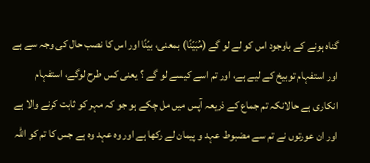گناہ ہونے کے باوجود اس کو لے لو گے (مُبَیّنًا) بمعنی، بیّنًا اور اس کا نصب حال کی وجہ سے ہے اور استفہام توبیخ کے لیے ہے، اور تم اسے کیسے لو گے ؟ یعنی کس طرح لوگے، استفہام انکاری ہے حالانکہ تم جماع کے ذریعہ آپس میں مل چکے ہو جو کہ مہر کو ثابت کرنے والا ہے اور ان عورتوں نے تم سے مضبوط عہد و پیمان لے رکھا ہے اور وہ عہد وہ ہے جس کا تم کو اللہ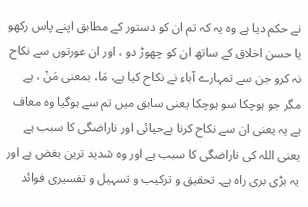نے حکم دیا ہے وہ یہ کہ تم ان کو دستور کے مطابق اپنے پاس رکھو یا حسن اخلاق کے ساتھ ان کو چھوڑ دو ، اور ان عورتوں سے نکاح نہ کرو جن سے تمہارے آباء نے نکاح کیا ہے، مَا، بمعنی مَنْ ، ہے مگر جو ہوچکا سو ہوچکا یعنی سابق میں تم سے ہوگیا وہ معاف ہے یہ یعنی ان سے نکاح کرنا بےحیائی اور ناراضگی کا سبب ہے یعنی اللہ کی ناراضگی کا سبب ہے اور وہ شدید ترین بغض ہے اور یہ بڑی بری راہ ہے۔ تحقیق و ترکیب و تسہیل و تفسیری فوائد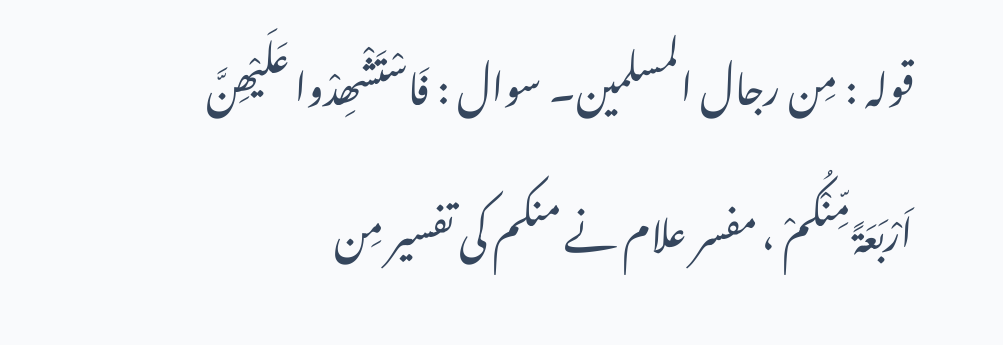قولہ : مِن رجال المسلمین۔ سوال : فَاسْتَشْھِدْوا عَلَیْھِنَّ اَرْبَعَۃً مِّنْکُمْ ، مفسر علام نے منکم کی تفسیر مِن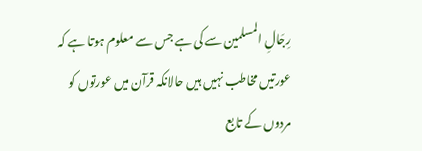رِجَالِ المسلمین سے کی ہے جس سے معلوم ہوتا ہے کہ عورتیں مخاطب نہیں ہیں حالانکہ قرآن میں عورتوں کو مردوں کے تابع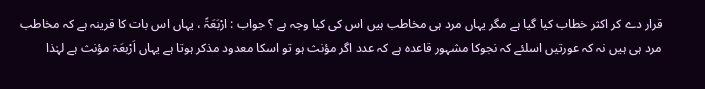قرار دے کر اکثر خطاب کیا گیا ہے مگر یہاں مرد ہی مخاطب ہیں اس کی کیا وجہ ہے ؟ جواب : ارْبَعَۃً ، یہاں اس بات کا قرینہ ہے کہ مخاطب مرد ہی ہیں نہ کہ عورتیں اسلئے کہ نجوکا مشہور قاعدہ ہے کہ عدد اگر مؤنث ہو تو اسکا معدود مذکر ہوتا ہے یہاں اَرْبعَۃ مؤنث ہے لہٰذا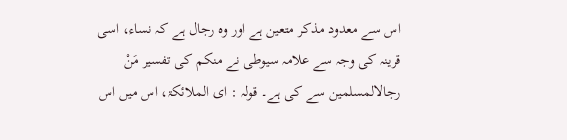اس سے معدود مذکر متعین ہے اور وہ رجال ہے کہ نساء، اسی قرینہ کی وجہ سے علامہ سیوطی نے منکم کی تفسیر مَنْ رجالالمسلمین سے کی ہے۔ قولہ : ای الملائکۃ، اس میں اس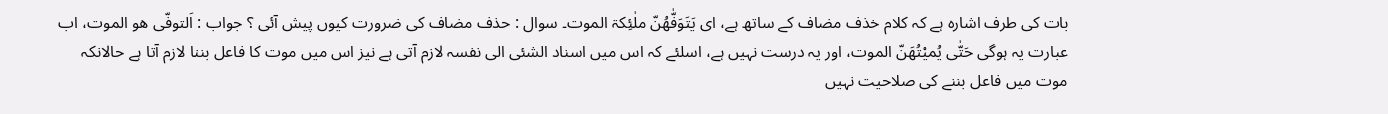بات کی طرف اشارہ ہے کہ کلام خذف مضاف کے ساتھ ہے، ای یَتَوَفّٰھُنّ ملٰئِکۃ الموت۔ سوال : حذف مضاف کی ضرورت کیوں پیش آئی ؟ جواب : اَلتوفّی ھو الموت، اب عبارت یہ ہوگی حَتّٰی یُمیْتُھَنّ الموت، اور یہ درست نہیں ہے، اسلئے کہ اس میں اسناد الشئی الی نفسہ لازم آتی ہے نیز اس میں موت کا فاعل بننا لازم آتا ہے حالانکہ موت میں فاعل بننے کی صلاحیت نہیں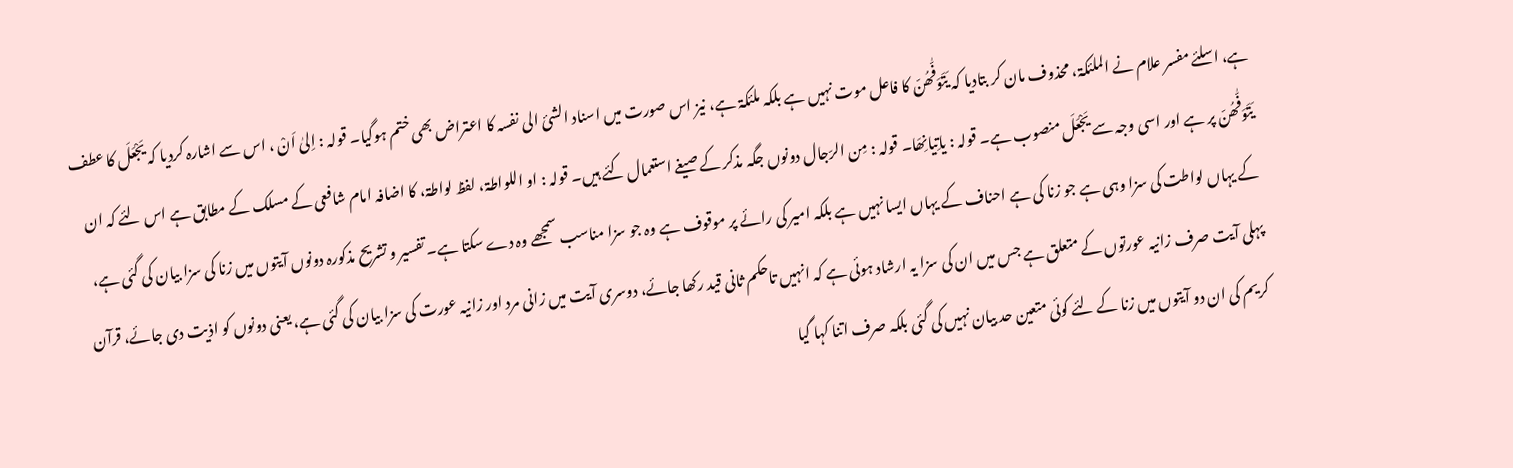ہے، اسلئے مفسر علام نے الملئکۃ، محذوف مان کر بتادیا کہ یَتَوَفّٰھُنّ کا فاعل موت نہیں ہے بلکہ ملئکۃ ہے، نیز اس صورت میں اسناد الشئ الی نفسہ کا اعتراض بھی ختم ہوگیا۔ قولہ : اِلیٰ اَنْ ، اس سے اشارہ کردیا کہ یَجْعَلَ کا عطف یَتَوَفّٰھُنّ پر ہے اور اسی وجہ سے یَجْعَلَ منصوب ہے۔ قولہ : یاتِیانِھَا۔ قولہ : مِن الرّجال دونوں جگہ مذکر کے صیغے استعمال کئے ہیں۔ قولہ : او اللواطۃ، لفظ لواطۃ، کا اضافہ امام شافعی کے مسلک کے مطابق ہے اس لئے کہ ان کے یہاں لواطت کی سزا وہی ہے جو زنا کی ہے احناف کے یہاں ایسا نہیں ہے بلکہ امیر کی رائے پر موقوف ہے وہ جو سزا مناسب سمجھے وہ دے سکتا ہے۔ تفسیر و تشریح مذکورہ دونوں آیتوں میں زنا کی سزا بیان کی گئی ہے، پہلی آیت صرف زانیہ عورتوں کے متعلق ہے جس میں ان کی سزا یہ ارشاد ہوئی ہے کہ انہیں تاحکم ثانی قید رکھا جائے، دوسری آیت میں زانی مرد اور زانیہ عورت کی سزا بیان کی گئی ہے، یعنی دونوں کو اذیت دی جائے، قرآن کریم کی ان دو آیتوں میں زنا کے لئے کوئی متعین حد بیان نہیں کی گئی بلکہ صرف اتنا کہا گیا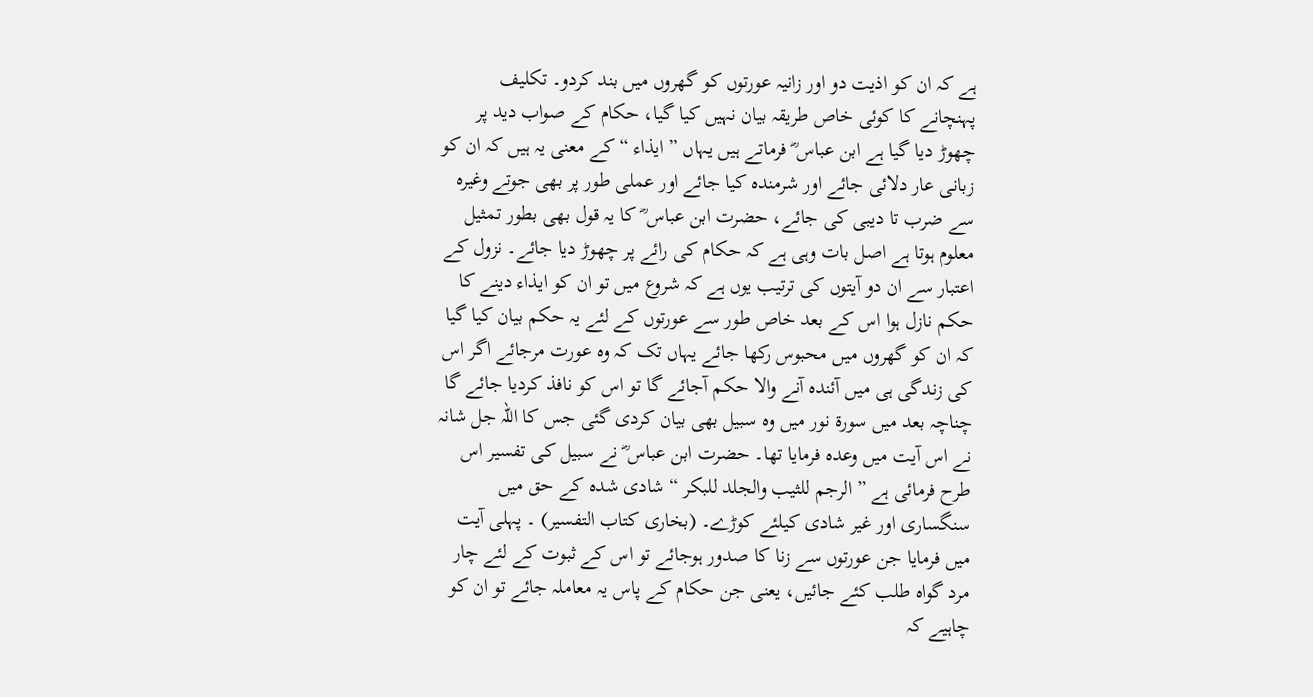ہے کہ ان کو اذیت دو اور زانیہ عورتوں کو گھروں میں بند کردو۔ تکلیف پہنچانے کا کوئی خاص طریقہ بیان نہیں کیا گیا، حکام کے صواب دید پر چھوڑ دیا گیا ہے ابن عباس ؓ فرماتے ہیں یہاں ” ایذاء “ کے معنی یہ ہیں کہ ان کو زبانی عار دلائی جائے اور شرمندہ کیا جائے اور عملی طور پر بھی جوتے وغیرہ سے ضرب تا دیبی کی جائے، حضرت ابن عباس ؓ کا یہ قول بھی بطور تمثیل معلوم ہوتا ہے اصل بات وہی ہے کہ حکام کی رائے پر چھوڑ دیا جائے۔ نزول کے اعتبار سے ان دو آیتوں کی ترتیب یوں ہے کہ شروع میں تو ان کو ایذاء دینے کا حکم نازل ہوا اس کے بعد خاص طور سے عورتوں کے لئے یہ حکم بیان کیا گیا کہ ان کو گھروں میں محبوس رکھا جائے یہاں تک کہ وہ عورت مرجائے اگر اس کی زندگی ہی میں آئندہ آنے والا حکم آجائے گا تو اس کو نافذ کردیا جائے گا چناچہ بعد میں سورة نور میں وہ سبیل بھی بیان کردی گئی جس کا اللہ جل شانہ نے اس آیت میں وعدہ فرمایا تھا۔ حضرت ابن عباس ؓ نے سبیل کی تفسیر اس طرح فرمائی ہے ” الرجم للثیب والجلد للبکر “ شادی شدہ کے حق میں سنگساری اور غیر شادی کیلئے کوڑے۔ (بخاری کتاب التفسیر) ۔ پہلی آیت میں فرمایا جن عورتوں سے زنا کا صدور ہوجائے تو اس کے ثبوت کے لئے چار مرد گواہ طلب کئے جائیں، یعنی جن حکام کے پاس یہ معاملہ جائے تو ان کو چاہیے کہ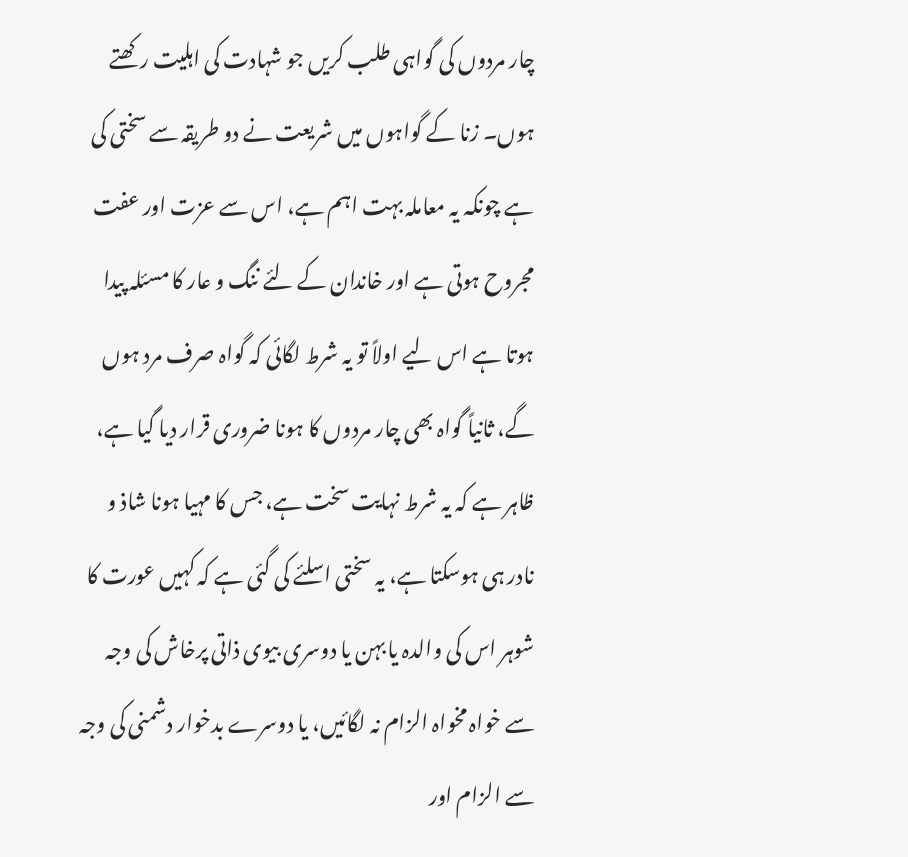چار مردوں کی گواہی طلب کریں جو شہادت کی اہلیت رکھتے ہوں۔ زنا کے گواہوں میں شریعت نے دو طریقہ سے سختی کی ہے چونکہ یہ معاملہ بہت اہم ہے، اس سے عزت اور عفت مجروح ہوتی ہے اور خاندان کے لئے ننگ و عار کا مسئلہ پیدا ہوتا ہے اس لیے اولاً تو یہ شرط لگائی کہ گواہ صرف مرد ہوں گے، ثانیاً گواہ بھی چار مردوں کا ہونا ضروری قرار دیا گیا ہے، ظاہر ہے کہ یہ شرط نہایت سخت ہے، جس کا مہیا ہونا شاذ و نادر ہی ہوسکتا ہے، یہ سختی اسلئے کی گئی ہے کہ کہیں عورت کا شوہر اس کی والدہ یا بہن یا دوسری بیوی ذاتی پرخاش کی وجہ سے خواہ مخواہ الزام نہ لگائیں، یا دوسرے بدخوار دشمنی کی وجہ سے الزام اور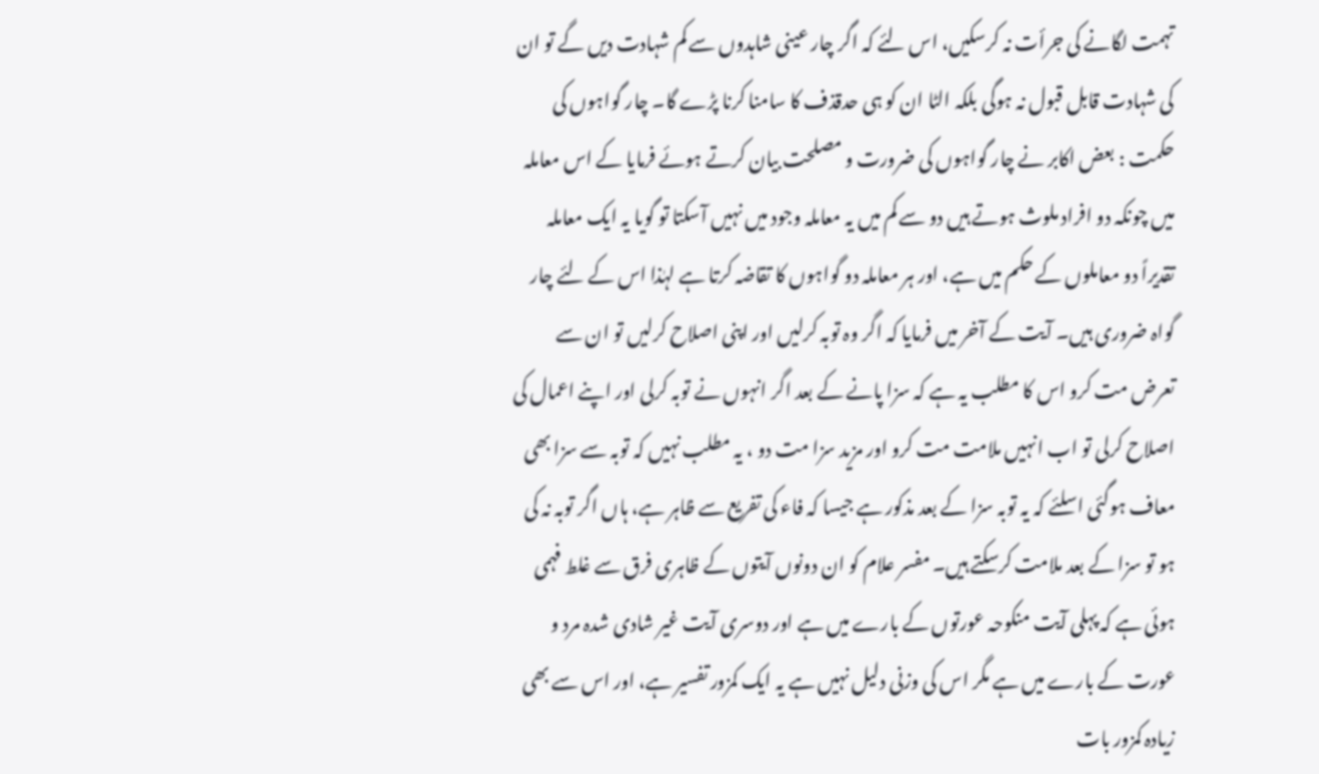تہمت لگانے کی جرأت نہ کرسکیں، اس لئے کہ اگر چار عینی شاہدوں سے کم شہادت دیں گے تو ان کی شہادت قابل قبول نہ ہوگی بلکہ الٹا ان کو ہی حدقذف کا سامنا کرنا پڑے گا۔ چار گواہوں کی حکمت : بعض اکابر نے چار گواہوں کی ضرورت و مصلحت بیان کرتے ہوئے فرمایا کے اس معاملہ میں چونکہ دو افراد ملوث ہوتے ہیں دو سے کم میں یہ معاملہ وجود میں نہیں آسکتا تو گویا یہ ایک معاملہ تقدیراً دو معاملوں کے حکم میں ہے، اور ہر معاملہ دو گواہوں کا تقاضہ کرتا ہے لہٰذا اس کے لئے چار گواہ ضروری ہیں۔ آیت کے آخر میں فرمایا کہ اگر وہ توبہ کرلیں اور اپنی اصلاح کرلیں تو ان سے تعرض مت کرو اس کا مطلب یہ ہے کہ سزا پانے کے بعد اگر انہوں نے توبہ کرلی اور اپنے اعمال کی اصلاح کرلی تو اب انہیں ملامت مت کرو اور مزید سزا مت دو ، یہ مطلب نہیں کہ توبہ سے سزا بھی معاف ہوگئی اسلئے کہ یہ توبہ سزا کے بعد مذکور ہے جیسا کہ فاء کی تفریع سے ظاہر ہے، ہاں اگر توبہ نہ کی ہو تو سزا کے بعد ملامت کرسکتے ہیں۔ مفسر علام کو ان دونوں آیتوں کے ظاہری فرق سے غلط فہمی ہوئی ہے کہ پہلی آیت منکوحہ عورتوں کے بارے میں ہے اور دوسری آیت غیر شادی شدہ مرد و عورت کے بارے میں ہے مگر اس کی وزنی دلیل نہیں ہے یہ ایک کمزور تفسیر ہے، اور اس سے بھی زیادہ کمزور بات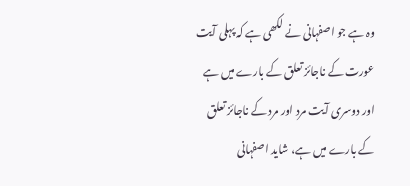وہ ہے جو اصفہانی نے لکھی ہے کہ پہلی آیت عورت کے ناجائز تعلق کے بارے میں ہے اور دوسری آیت مرد اور مرد کے ناجائز تعلق کے بارے میں ہے، شاید اصفہانی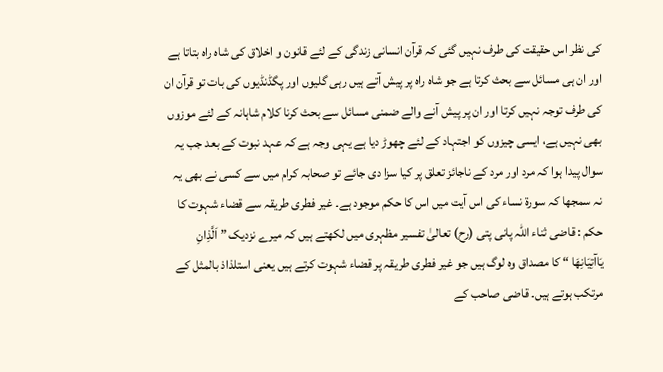کی نظر اس حقیقت کی طرف نہیں گئی کہ قرآن انسانی زندگی کے لئے قانون و اخلاق کی شاہ راہ بتاتا ہے اور ان ہی مسائل سے بحث کرتا ہے جو شاہ راہ پر پیش آتے ہیں رہی گلیوں اور پگڈنڈیوں کی بات تو قرآن ان کی طرف توجہ نہیں کرتا اور ان پر پیش آنے والے ضمنی مسائل سے بحث کرنا کلام شاہانہ کے لئے موزوں بھی نہیں ہے، ایسی چیزوں کو اجتہاد کے لئے چھوڑ دیا ہے یہی وجہ ہے کہ عہد نبوت کے بعد جب یہ سوال پیدا ہوا کہ مرد اور مرد کے ناجائز تعلق پر کیا سزا دی جائے تو صحابہ کرام میں سے کسی نے بھی یہ نہ سمجھا کہ سورة نساء کی اس آیت میں اس کا حکم موجود ہے۔ غیر فطری طریقہ سے قضاء شہوت کا حکم : قاضی ثناء اللہ پانی پتی (رح) تعالیٰ تفسیر مظہری میں لکھتے ہیں کہ میرے نزدیک ” اَلَّذِانِ یَاآتِیَانِھَا “ کا مصداق وہ لوگ ہیں جو غیر فطری طریقہ پر قضاء شہوت کرتے ہیں یعنی استلذاذ بالمثل کے مرتکب ہوتے ہیں۔ قاضی صاحب کے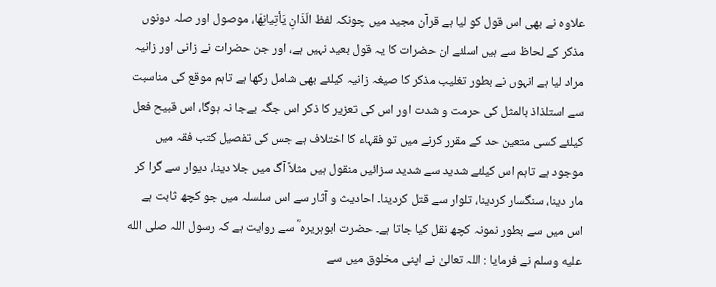علاوہ نے بھی اس قول کو لیا ہے قرآن مجید میں چونکہ لفظ الّذَانِ یَأتِیانِھَا، موصول اور صلہ دونوں مذکر کے لحاظ سے ہیں اسلئے ان حضرات کا یہ قول بعید نہیں ہے، اور جن حضرات نے زانی اور زانیہ مراد لیا ہے انہوں نے بطور تغلیب مذکر کا صیغہ زانیہ کیلئے بھی شامل رکھا ہے تاہم موقع کی مناسبت سے استلذاذ بالمثل کی حرمت و شدت اور اس کی تعزیر کا ذکر اس جگہ بےجا نہ ہوگا، اس قبیح فعل کیلئے کسی متعین حد کے مقرر کرنے میں تو فقہاء کا اختلاف ہے جس کی تفصیل کتب فقہ میں موجود ہے تاہم اس کیلئے شدید سے شدید سزائیں منقول ہیں مثلاً آگ میں جلا دینا، دیوار سے گرا کر مار دینا، سنگسار کردینا، تلوار سے قتل کردینا۔ احادیث و آثار سے اس سلسلہ میں جو کچھ ثابت ہے اس میں سے بطور نمونہ کچھ نقل کیا جاتا ہے۔ حضرت ابوہریرہ ؓ سے روایت ہے کہ رسول اللہ صلى الله عليه وسلم نے فرمایا : اللہ تعالیٰ نے اپنی مخلوق میں سے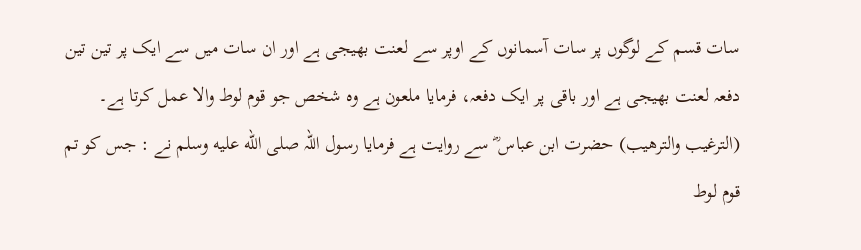سات قسم کے لوگوں پر سات آسمانوں کے اوپر سے لعنت بھیجی ہے اور ان سات میں سے ایک پر تین تین دفعہ لعنت بھیجی ہے اور باقی پر ایک دفعہ، فرمایا ملعون ہے وہ شخص جو قوم لوط والا عمل کرتا ہے۔ (الترغیب والترھیب) حضرت ابن عباس ؓ سے روایت ہے فرمایا رسول اللہ صلى الله عليه وسلم نے : جس کو تم قوم لوط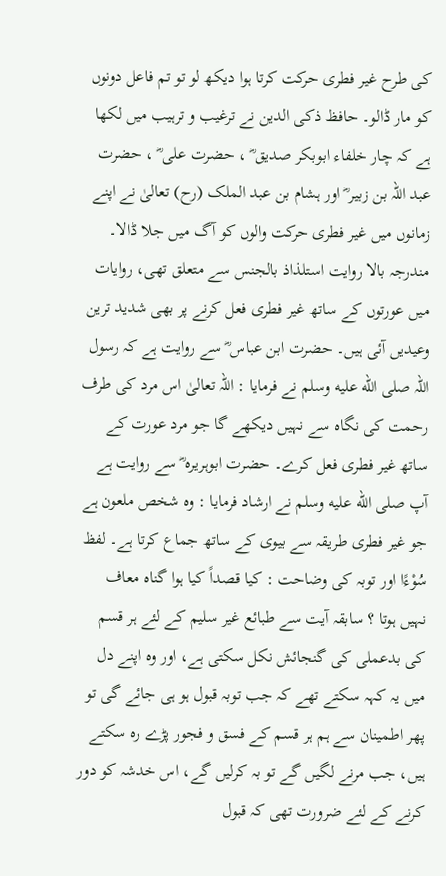کی طرح غیر فطری حرکت کرتا ہوا دیکھ لو تو تم فاعل دونوں کو مار ڈالو۔ حافظ ذکی الدین نے ترغیب و ترہیب میں لکھا ہے کہ چار خلفاء ابوبکر صدیق ؓ ، حضرت علی ؓ ، حضرت عبد اللہ بن زبیر ؓ اور ہشام بن عبد الملک (رح) تعالیٰ نے اپنے زمانوں میں غیر فطری حرکت والوں کو آگ میں جلا ڈالا۔ مندرجہ بالا روایت استلذاذ بالجنس سے متعلق تھی، روایات میں عورتوں کے ساتھ غیر فطری فعل کرنے پر بھی شدید ترین وعیدیں آئی ہیں۔ حضرت ابن عباس ؓ سے روایت ہے کہ رسول اللہ صلى الله عليه وسلم نے فرمایا : اللہ تعالیٰ اس مرد کی طرف رحمت کی نگاہ سے نہیں دیکھے گا جو مرد عورت کے ساتھ غیر فطری فعل کرے۔ حضرت ابوہریرہ ؓ سے روایت ہے آپ صلى الله عليه وسلم نے ارشاد فرمایا : وہ شخص ملعون ہے جو غیر فطری طریقہ سے بیوی کے ساتھ جماع کرتا ہے۔ لفظ سُوْءًا اور توبہ کی وضاحت : کیا قصداً کیا ہوا گناہ معاف نہیں ہوتا ؟ سابقہ آیت سے طبائع غیر سلیم کے لئے ہر قسم کی بدعملی کی گنجائش نکل سکتی ہے، اور وہ اپنے دل میں یہ کہہ سکتے تھے کہ جب توبہ قبول ہو ہی جائے گی تو پھر اطمینان سے ہم ہر قسم کے فسق و فجور پڑے رہ سکتے ہیں، جب مرنے لگیں گے تو بہ کرلیں گے، اس خدشہ کو دور کرنے کے لئے ضرورت تھی کہ قبول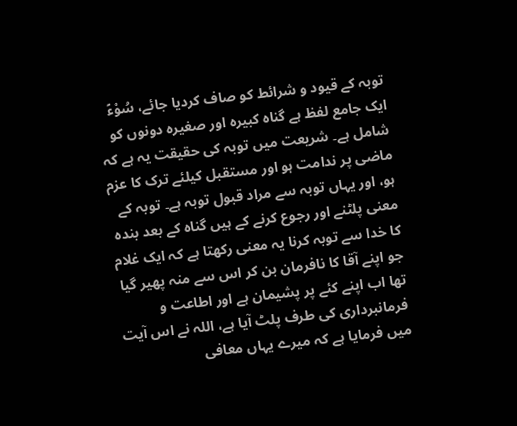توبہ کے قیود و شرائط کو صاف کردیا جائے، سُوْءً ایک جامع لفظ ہے گناہ کبیرہ اور صغیرہ دونوں کو شامل ہے۔ شریعت میں توبہ کی حقیقت یہ ہے کہ ماضی پر ندامت ہو اور مستقبل کیلئے ترک کا عزم ہو، اور یہاں توبہ سے مراد قبول توبہ ہے۔ توبہ کے معنی پلٹنے اور رجوع کرنے کے ہیں گناہ کے بعد بندہ کا خدا سے توبہ کرنا یہ معنی رکھتا ہے کہ ایک غلام جو اپنے آقا کا نافرمان بن کر اس سے منہ پھیر گیا تھا اب اپنے کئے پر پشیمان ہے اور اطاعت و فرمانبرداری کی طرف پلٹ آیا ہے، اللہ نے اس آیت میں فرمایا ہے کہ میرے یہاں معافی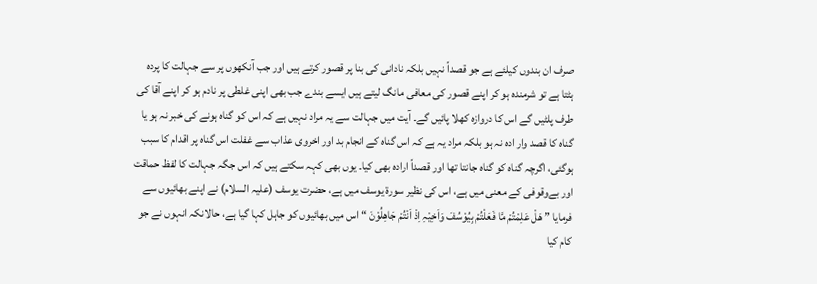صرف ان بندوں کیلئے ہے جو قصداً نہیں بلکہ نادانی کی بنا پر قصور کرتے ہیں اور جب آنکھوں پر سے جہالت کا پردہ ہٹتا ہے تو شرمندہ ہو کر اپنے قصور کی معافی مانگ لیتے ہیں ایسے بندے جب بھی اپنی غلطی پر نادم ہو کر اپنے آقا کی طرف پلٹیں گے اس کا دروازہ کھلا پائیں گے۔ آیت میں جہالت سے یہ مراد نہیں ہے کہ اس کو گناہ ہونے کی خبر نہ ہو یا گناہ کا قصد وار ادہ نہ ہو بلکہ مراد یہ ہے کہ اس گناہ کے انجام بد اور اخروی عذاب سے غفلت اس گناہ پر اقدام کا سبب ہوگئی، اگرچہ گناہ کو گناہ جانتا تھا اور قصداً ارادہ بھی کیا۔ یوں بھی کہہ سکتے ہیں کہ اس جگہ جہالت کا لفظ حماقت اور بےوقوفی کے معنی میں ہے، اس کی نظیر سورة یوسف میں ہے، حضرت یوسف (علیہ السلام) نے اپنے بھائیوں سے فرمایا ” ھَلْ عَلِمْتُمْ مَّا فَعَلْتُمْ بِیُوْسُفَ وَاَخِیْہِ اِذْ اَنْتُمْ جَاھِلُوْنَ “ اس میں بھائیوں کو جاہل کہا گیا ہے، حالانکہ انہوں نے جو کام کیا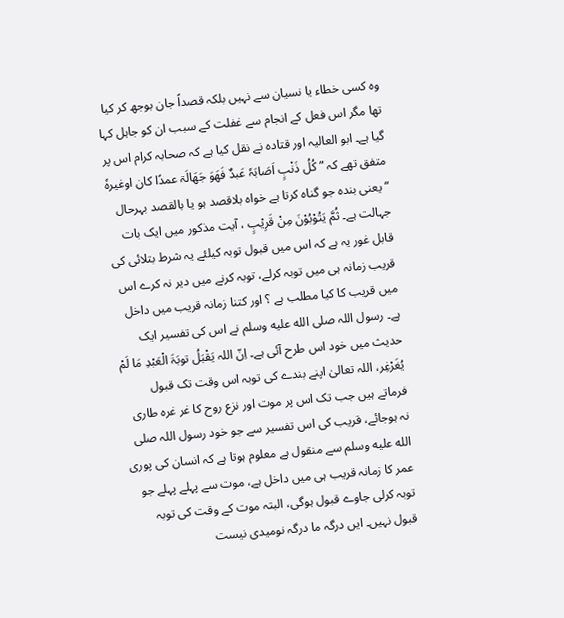وہ کسی خطاء یا نسیان سے نہیں بلکہ قصداً جان بوجھ کر کیا تھا مگر اس فعل کے انجام سے غفلت کے سبب ان کو جاہل کہا گیا ہے۔ ابو العالیہ اور قتادہ نے نقل کیا ہے کہ صحابہ کرام اس پر متفق تھے کہ ” کُلُ ذَنْبٍ اَصَابَہٗ عَبدٌ فَھَوَ جَھَالَۃ عمدًا کان اوغیرہٗ “ یعنی بندہ جو گناہ کرتا ہے خواہ بلاقصد ہو یا بالقصد بہرحال جہالت ہے۔ ثُمَّ یَتُوْبُوْنَ مِنْ قَرِیْبٍ ، آیت مذکور میں ایک بات قابل غور یہ ہے کہ اس میں قبول توبہ کیلئے یہ شرط بتلائی کی قریب زمانہ ہی میں توبہ کرلے، توبہ کرنے میں دیر نہ کرے اس میں قریب کا کیا مطلب ہے ؟ اور کتنا زمانہ قریب میں داخل ہے۔ رسول اللہ صلى الله عليه وسلم نے اس کی تفسیر ایک حدیث میں خود اس طرح آئی ہے۔ اِنّ اللہ یَقْبَلُ توبَۃَ الْعَبْدِ مَا لَمْ یُغَرْغِر، اللہ تعالیٰ اپنے بندے کی توبہ اس وقت تک قبول فرماتے ہیں جب تک اس پر موت اور نزع روح کا غر غرہ طاری نہ ہوجائے، قریب کی اس تفسیر سے جو خود رسول اللہ صلى الله عليه وسلم سے منقول ہے معلوم ہوتا ہے کہ انسان کی پوری عمر کا زمانہ قریب ہی میں داخل ہے، موت سے پہلے پہلے جو توبہ کرلی جاوے قبول ہوگی، البتہ موت کے وقت کی توبہ قبول نہیں۔ ایں درگہ ما درگہ نومیدی نیست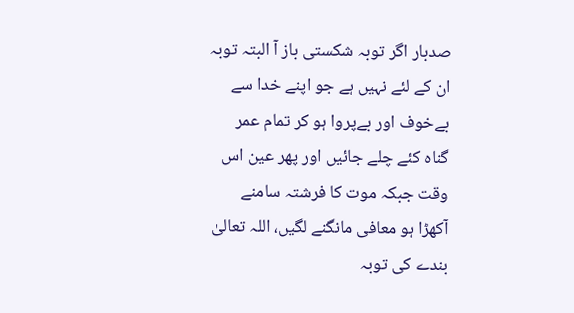صدبار اگر توبہ شکستی باز آ البتہ توبہ ان کے لئے نہیں ہے جو اپنے خدا سے بےخوف اور بےپروا ہو کر تمام عمر گناہ کئے چلے جائیں اور پھر عین اس وقت جبکہ موت کا فرشتہ سامنے آکھڑا ہو معافی مانگنے لگیں، اللہ تعالیٰ بندے کی توبہ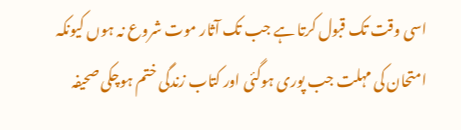اسی وقت تک قبول کرتا ہے جب تک آثار موت شروع نہ ہوں کیونکہ امتحان کی مہلت جب پوری ہوگئی اور کتاب زندگی ختم ہوچکی صحیفہ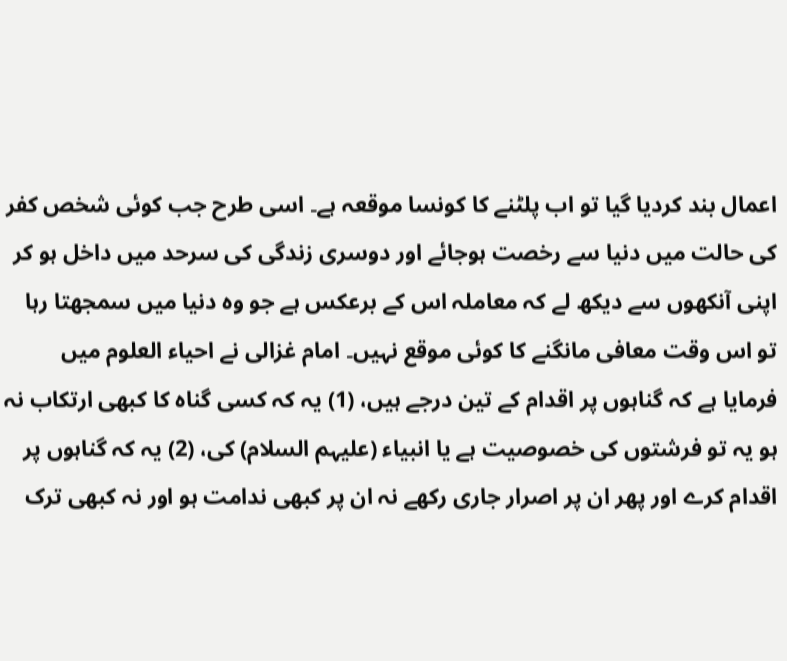اعمال بند کردیا گیا تو اب پلٹنے کا کونسا موقعہ ہے۔ اسی طرح جب کوئی شخص کفر کی حالت میں دنیا سے رخصت ہوجائے اور دوسری زندگی کی سرحد میں داخل ہو کر اپنی آنکھوں سے دیکھ لے کہ معاملہ اس کے برعکس ہے جو وہ دنیا میں سمجھتا رہا تو اس وقت معافی مانگنے کا کوئی موقع نہیں۔ امام غزالی نے احیاء العلوم میں فرمایا ہے کہ گناہوں پر اقدام کے تین درجے ہیں، (1) یہ کہ کسی گناہ کا کبھی ارتکاب نہ ہو یہ تو فرشتوں کی خصوصیت ہے یا انبیاء (علیہم السلام) کی، (2) یہ کہ گناہوں پر اقدام کرے اور پھر ان پر اصرار جاری رکھے نہ ان پر کبھی ندامت ہو اور نہ کبھی ترک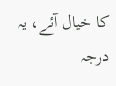کا خیال آئے، یہ درجہ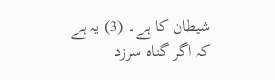شیطان کا ہے۔ (3) یہ ہے کہ اگر گناہ سرزد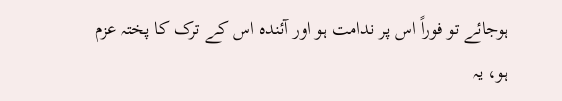ہوجائے تو فوراً اس پر ندامت ہو اور آئندہ اس کے ترک کا پختہ عزم ہو، یہ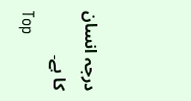درجہ انسان کا ہے۔
Top